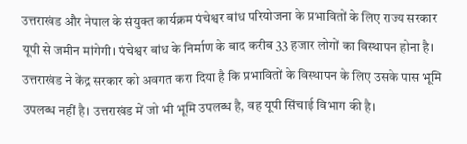उत्तराखंड और नेपाल के संयुक्त कार्यक्रम पंचेश्वर बांध परियोजना के प्रभावितों के लिए राज्य सरकार यूपी से जमीन मांगेगी। पंचेश्वर बांध के निर्माण के बाद करीब 33 हजार लोगों का विस्थापन होना है।
उत्तराखंड ने केंद्र सरकार को अवगत करा दिया है कि प्रभावितों के विस्थापन के लिए उसके पास भूमि उपलब्ध नहीं है। उत्तराखंड में जो भी भूमि उपलब्ध है, वह यूपी सिंचाई विभाग की है।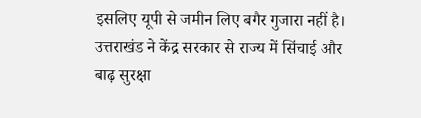इसलिए यूपी से जमीन लिए बगैर गुजारा नहीं है। उत्तराखंड ने केंद्र सरकार से राज्य में सिंचाई और बाढ़ सुरक्षा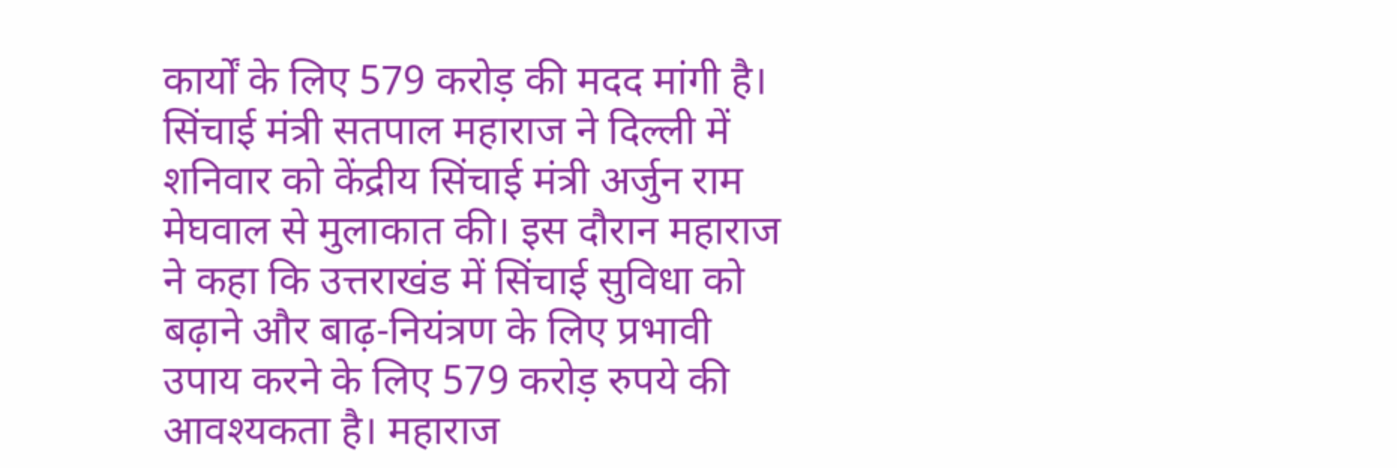कार्यों के लिए 579 करोड़ की मदद मांगी है।
सिंचाई मंत्री सतपाल महाराज ने दिल्ली में शनिवार को केंद्रीय सिंचाई मंत्री अर्जुन राम मेघवाल से मुलाकात की। इस दौरान महाराज ने कहा कि उत्तराखंड में सिंचाई सुविधा को बढ़ाने और बाढ़-नियंत्रण के लिए प्रभावी उपाय करने के लिए 579 करोड़ रुपये की आवश्यकता है। महाराज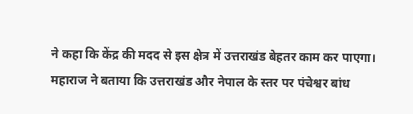ने कहा कि केंद्र की मदद से इस क्षेत्र में उत्तराखंड बेहतर काम कर पाएगा।
महाराज ने बताया कि उत्तराखंड और नेपाल के स्तर पर पंचेश्वर बांध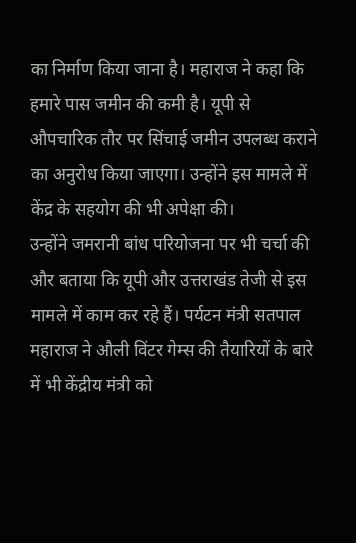का निर्माण किया जाना है। महाराज ने कहा कि हमारे पास जमीन की कमी है। यूपी से औपचारिक तौर पर सिंचाई जमीन उपलब्ध कराने का अनुरोध किया जाएगा। उन्होंने इस मामले में केंद्र के सहयोग की भी अपेक्षा की।
उन्होंने जमरानी बांध परियोजना पर भी चर्चा की और बताया कि यूपी और उत्तराखंड तेजी से इस मामले में काम कर रहे हैं। पर्यटन मंत्री सतपाल महाराज ने औली विंटर गेम्स की तैयारियों के बारे में भी केंद्रीय मंत्री को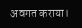अवगत कराया।